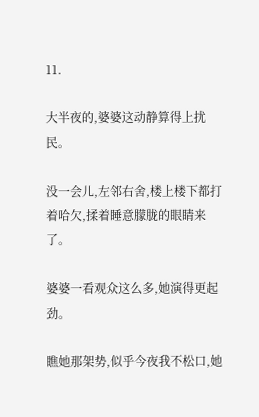11.

大半夜的,婆婆这动静算得上扰民。

没一会儿,左邻右舍,楼上楼下都打着哈欠,揉着睡意朦胧的眼睛来了。

婆婆一看观众这么多,她演得更起劲。

瞧她那架势,似乎今夜我不松口,她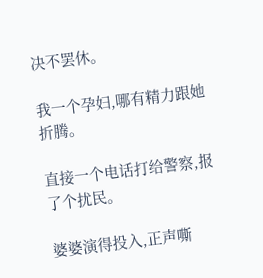决不罢休。

我一个孕妇,哪有精力跟她折腾。

直接一个电话打给警察,报了个扰民。

婆婆演得投入,正声嘶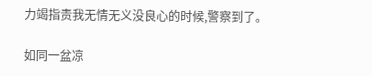力竭指责我无情无义没良心的时候,警察到了。

如同一盆凉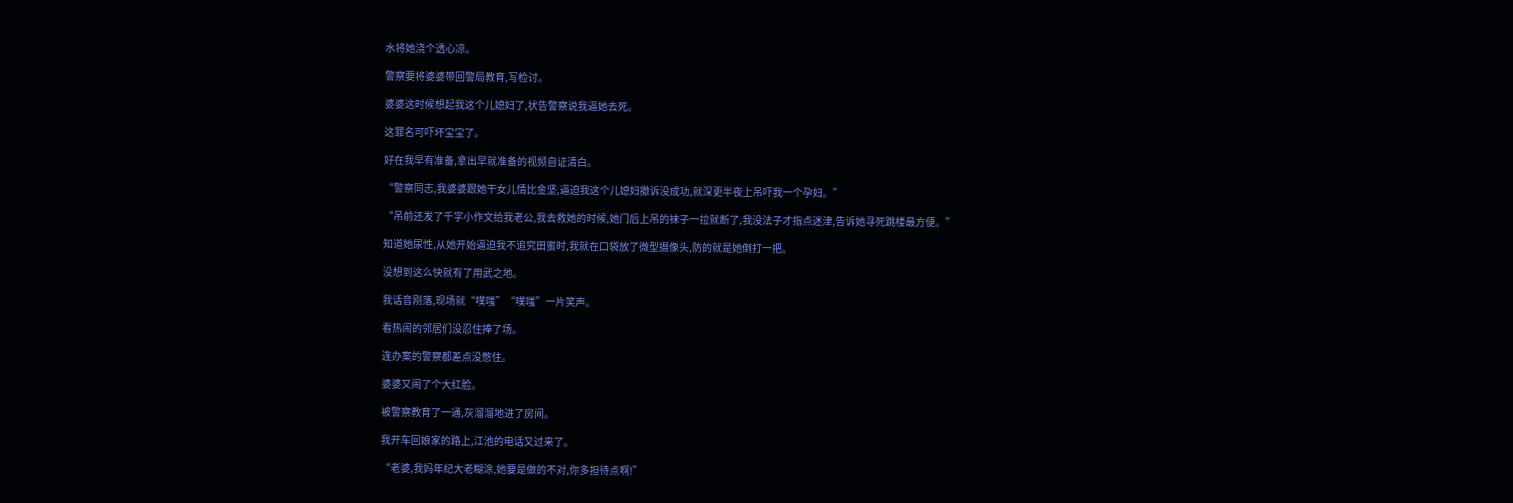水将她浇个透心凉。

警察要将婆婆带回警局教育,写检讨。

婆婆这时候想起我这个儿媳妇了,状告警察说我逼她去死。

这罪名可吓坏宝宝了。

好在我早有准备,拿出早就准备的视频自证清白。

“警察同志,我婆婆跟她干女儿情比金坚,逼迫我这个儿媳妇撤诉没成功,就深更半夜上吊吓我一个孕妇。”

“吊前还发了千字小作文给我老公,我去救她的时候,她门后上吊的袜子一拉就断了,我没法子才指点迷津,告诉她寻死跳楼最方便。”

知道她尿性,从她开始逼迫我不追究田蜜时,我就在口袋放了微型摄像头,防的就是她倒打一把。

没想到这么快就有了用武之地。

我话音刚落,现场就“噗嗤”“噗嗤”一片笑声。

看热闹的邻居们没忍住捧了场。

连办案的警察都差点没憋住。

婆婆又闹了个大红脸。

被警察教育了一通,灰溜溜地进了房间。

我开车回娘家的路上,江池的电话又过来了。

“老婆,我妈年纪大老糊涂,她要是做的不对,你多担待点啊!”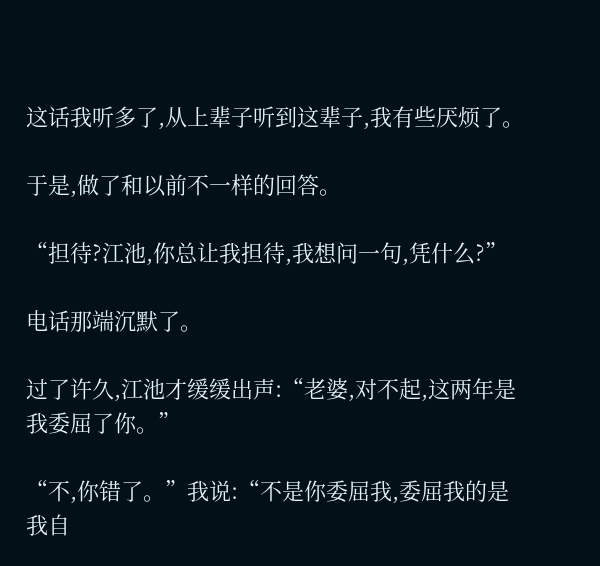这话我听多了,从上辈子听到这辈子,我有些厌烦了。

于是,做了和以前不一样的回答。

“担待?江池,你总让我担待,我想问一句,凭什么?”

电话那端沉默了。

过了许久,江池才缓缓出声:“老婆,对不起,这两年是我委屈了你。”

“不,你错了。”我说:“不是你委屈我,委屈我的是我自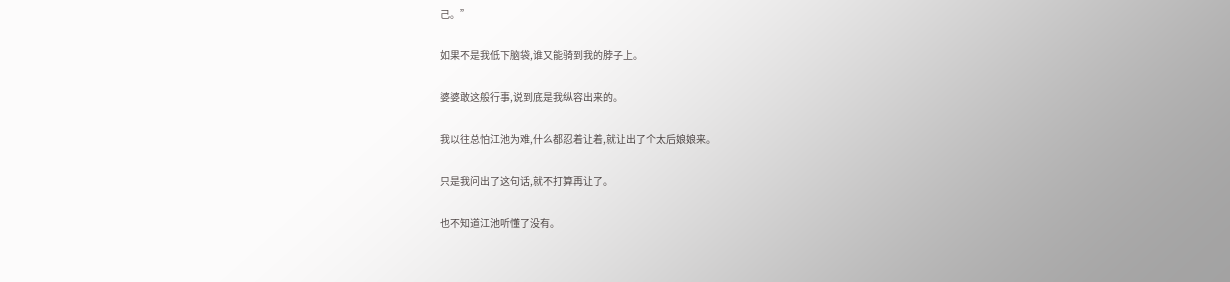己。”

如果不是我低下脑袋,谁又能骑到我的脖子上。

婆婆敢这般行事,说到底是我纵容出来的。

我以往总怕江池为难,什么都忍着让着,就让出了个太后娘娘来。

只是我问出了这句话,就不打算再让了。

也不知道江池听懂了没有。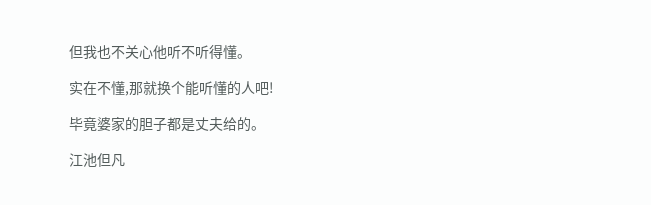但我也不关心他听不听得懂。

实在不懂,那就换个能听懂的人吧!

毕竟婆家的胆子都是丈夫给的。

江池但凡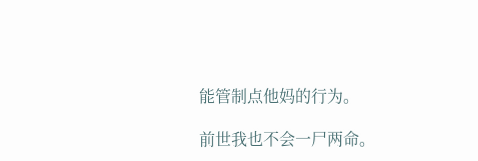能管制点他妈的行为。

前世我也不会一尸两命。